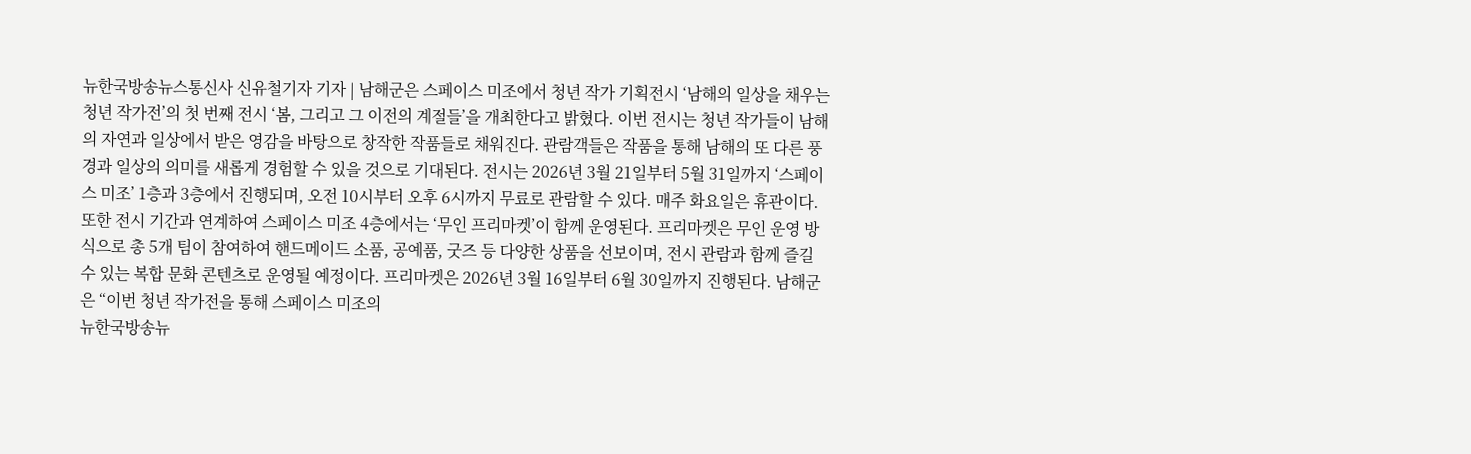뉴한국방송뉴스통신사 신유철기자 기자 | 남해군은 스페이스 미조에서 청년 작가 기획전시 ‘남해의 일상을 채우는 청년 작가전’의 첫 번째 전시 ‘봄, 그리고 그 이전의 계절들’을 개최한다고 밝혔다. 이번 전시는 청년 작가들이 남해의 자연과 일상에서 받은 영감을 바탕으로 창작한 작품들로 채워진다. 관람객들은 작품을 통해 남해의 또 다른 풍경과 일상의 의미를 새롭게 경험할 수 있을 것으로 기대된다. 전시는 2026년 3월 21일부터 5월 31일까지 ‘스페이스 미조’ 1층과 3층에서 진행되며, 오전 10시부터 오후 6시까지 무료로 관람할 수 있다. 매주 화요일은 휴관이다. 또한 전시 기간과 연계하여 스페이스 미조 4층에서는 ‘무인 프리마켓’이 함께 운영된다. 프리마켓은 무인 운영 방식으로 총 5개 팀이 참여하여 핸드메이드 소품, 공예품, 굿즈 등 다양한 상품을 선보이며, 전시 관람과 함께 즐길 수 있는 복합 문화 콘텐츠로 운영될 예정이다. 프리마켓은 2026년 3월 16일부터 6월 30일까지 진행된다. 남해군은 “이번 청년 작가전을 통해 스페이스 미조의
뉴한국방송뉴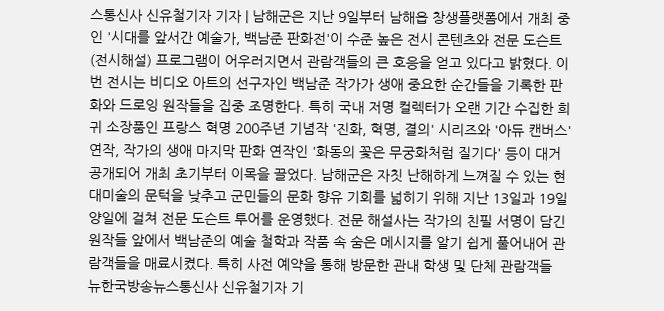스통신사 신유철기자 기자 | 남해군은 지난 9일부터 남해읍 창생플랫폼에서 개최 중인 '시대를 앞서간 예술가, 백남준 판화전'이 수준 높은 전시 콘텐츠와 전문 도슨트(전시해설) 프로그램이 어우러지면서 관람객들의 큰 호응을 얻고 있다고 밝혔다. 이번 전시는 비디오 아트의 선구자인 백남준 작가가 생애 중요한 순간들을 기록한 판화와 드로잉 원작들을 집중 조명한다. 특히 국내 저명 컬렉터가 오랜 기간 수집한 희귀 소장품인 프랑스 혁명 200주년 기념작 '진화, 혁명, 결의' 시리즈와 '아듀 캔버스' 연작, 작가의 생애 마지막 판화 연작인 '화동의 꽃은 무궁화처럼 질기다' 등이 대거 공개되어 개최 초기부터 이목을 끌었다. 남해군은 자칫 난해하게 느껴질 수 있는 현대미술의 문턱을 낮추고 군민들의 문화 향유 기회를 넓히기 위해 지난 13일과 19일 양일에 걸쳐 전문 도슨트 투어를 운영했다. 전문 해설사는 작가의 친필 서명이 담긴 원작들 앞에서 백남준의 예술 철학과 작품 속 숨은 메시지를 알기 쉽게 풀어내어 관람객들을 매료시켰다. 특히 사전 예약을 통해 방문한 관내 학생 및 단체 관람객들
뉴한국방송뉴스통신사 신유철기자 기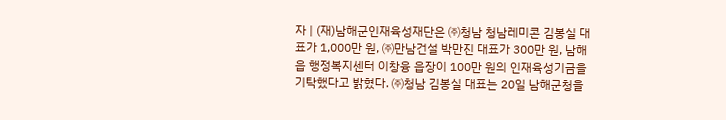자 | (재)남해군인재육성재단은 ㈜청남 청남레미콘 김봉실 대표가 1,000만 원, ㈜만남건설 박만진 대표가 300만 원, 남해읍 행정복지센터 이창융 읍장이 100만 원의 인재육성기금을 기탁했다고 밝혔다. ㈜청남 김봉실 대표는 20일 남해군청을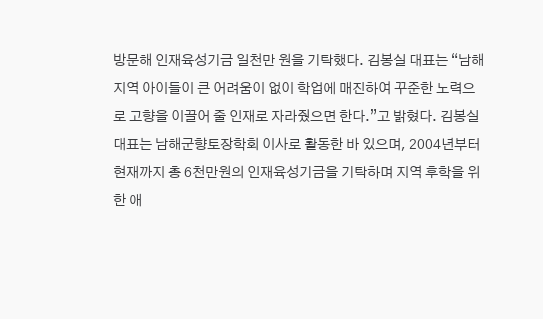방문해 인재육성기금 일천만 원을 기탁했다. 김봉실 대표는 “남해지역 아이들이 큰 어려움이 없이 학업에 매진하여 꾸준한 노력으로 고향을 이끌어 줄 인재로 자라줬으면 한다.”고 밝혔다. 김봉실 대표는 남해군향토장학회 이사로 활동한 바 있으며, 2004년부터 현재까지 총 6천만원의 인재육성기금을 기탁하며 지역 후학을 위한 애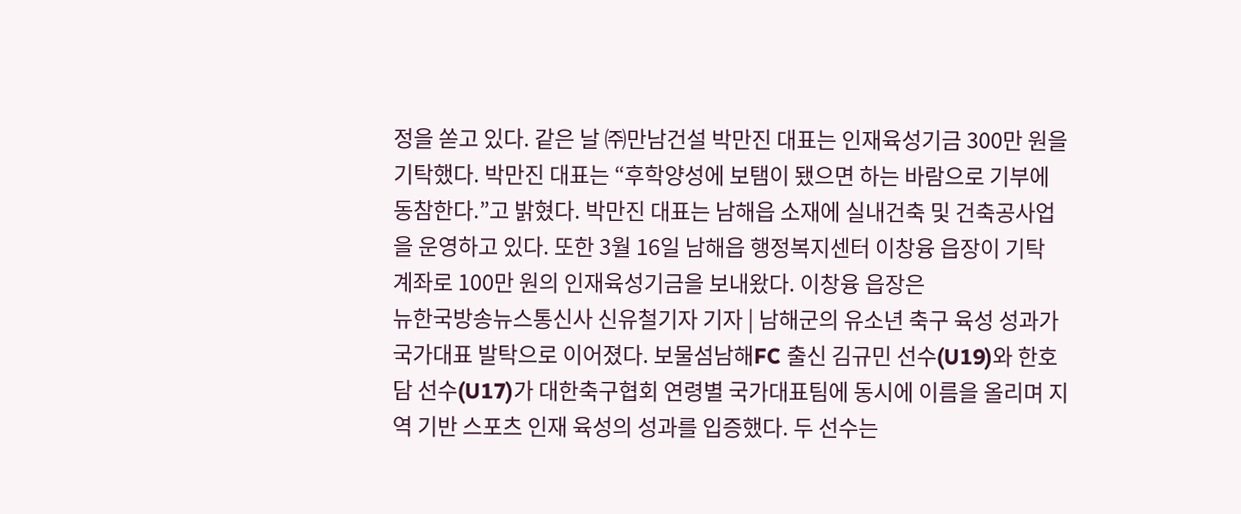정을 쏟고 있다. 같은 날 ㈜만남건설 박만진 대표는 인재육성기금 300만 원을 기탁했다. 박만진 대표는 “후학양성에 보탬이 됐으면 하는 바람으로 기부에 동참한다.”고 밝혔다. 박만진 대표는 남해읍 소재에 실내건축 및 건축공사업을 운영하고 있다. 또한 3월 16일 남해읍 행정복지센터 이창융 읍장이 기탁 계좌로 100만 원의 인재육성기금을 보내왔다. 이창융 읍장은
뉴한국방송뉴스통신사 신유철기자 기자 | 남해군의 유소년 축구 육성 성과가 국가대표 발탁으로 이어졌다. 보물섬남해FC 출신 김규민 선수(U19)와 한호담 선수(U17)가 대한축구협회 연령별 국가대표팀에 동시에 이름을 올리며 지역 기반 스포츠 인재 육성의 성과를 입증했다. 두 선수는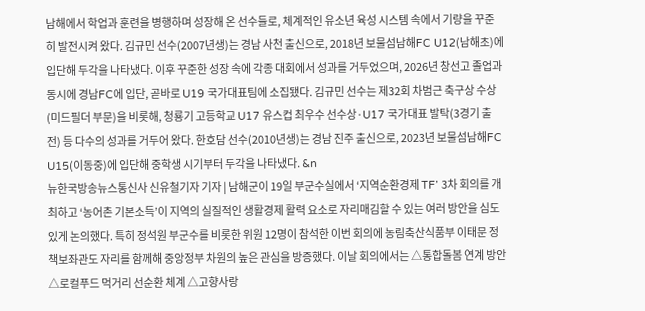남해에서 학업과 훈련을 병행하며 성장해 온 선수들로, 체계적인 유소년 육성 시스템 속에서 기량을 꾸준히 발전시켜 왔다. 김규민 선수(2007년생)는 경남 사천 출신으로, 2018년 보물섬남해FC U12(남해초)에 입단해 두각을 나타냈다. 이후 꾸준한 성장 속에 각종 대회에서 성과를 거두었으며, 2026년 창선고 졸업과 동시에 경남FC에 입단, 곧바로 U19 국가대표팀에 소집됐다. 김규민 선수는 제32회 차범근 축구상 수상(미드필더 부문)을 비롯해, 청룡기 고등학교 U17 유스컵 최우수 선수상·U17 국가대표 발탁(3경기 출전) 등 다수의 성과를 거두어 왔다. 한호담 선수(2010년생)는 경남 진주 출신으로, 2023년 보물섬남해FC U15(이동중)에 입단해 중학생 시기부터 두각을 나타냈다. &n
뉴한국방송뉴스통신사 신유철기자 기자 | 남해군이 19일 부군수실에서 ‘지역순환경제 TF’ 3차 회의를 개최하고 ‘농어촌 기본소득’이 지역의 실질적인 생활경제 활력 요소로 자리매김할 수 있는 여러 방안을 심도있게 논의했다. 특히 정석원 부군수를 비롯한 위원 12명이 참석한 이번 회의에 농림축산식품부 이태문 정책보좌관도 자리를 함께해 중앙정부 차원의 높은 관심을 방증했다. 이날 회의에서는 △통합돌봄 연계 방안 △로컬푸드 먹거리 선순환 체계 △고향사랑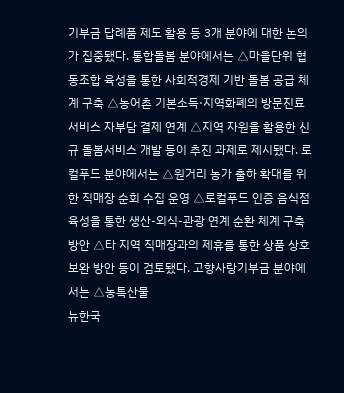기부금 답례품 제도 활용 등 3개 분야에 대한 논의가 집중됐다. 통합돌봄 분야에서는 △마을단위 협동조합 육성을 통한 사회적경제 기반 돌봄 공급 체계 구축 △농어촌 기본소득·지역화폐의 방문진료 서비스 자부담 결제 연계 △지역 자원을 활용한 신규 돌봄서비스 개발 등이 추진 과제로 제시됐다. 로컬푸드 분야에서는 △원거리 농가 출하 확대를 위한 직매장 순회 수집 운영 △로컬푸드 인증 음식점 육성을 통한 생산-외식-관광 연계 순환 체계 구축 방안 △타 지역 직매장과의 제휴를 통한 상품 상호 보완 방안 등이 검토됐다. 고향사랑기부금 분야에서는 △농특산물
뉴한국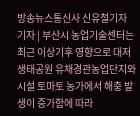방송뉴스통신사 신유철기자 기자 | 부산시 농업기술센터는 최근 이상기후 영향으로 대저생태공원 유채경관농업단지와 시설 토마토 농가에서 해충 발생이 증가함에 따라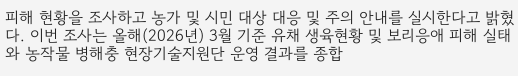피해 현황을 조사하고 농가 및 시민 대상 대응 및 주의 안내를 실시한다고 밝혔다. 이번 조사는 올해(2026년) 3월 기준 유채 생육현황 및 보리응애 피해 실태와 농작물 병해충 현장기술지원단 운영 결과를 종합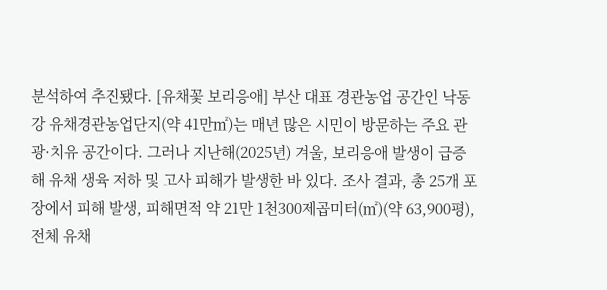분석하여 추진됐다. [유채꽃 보리응애] 부산 대표 경관농업 공간인 낙동강 유채경관농업단지(약 41만㎡)는 매년 많은 시민이 방문하는 주요 관광·치유 공간이다. 그러나 지난해(2025년) 겨울, 보리응애 발생이 급증해 유채 생육 저하 및 고사 피해가 발생한 바 있다. 조사 결과, 총 25개 포장에서 피해 발생, 피해면적 약 21만 1천300제곱미터(㎡)(약 63,900평), 전체 유채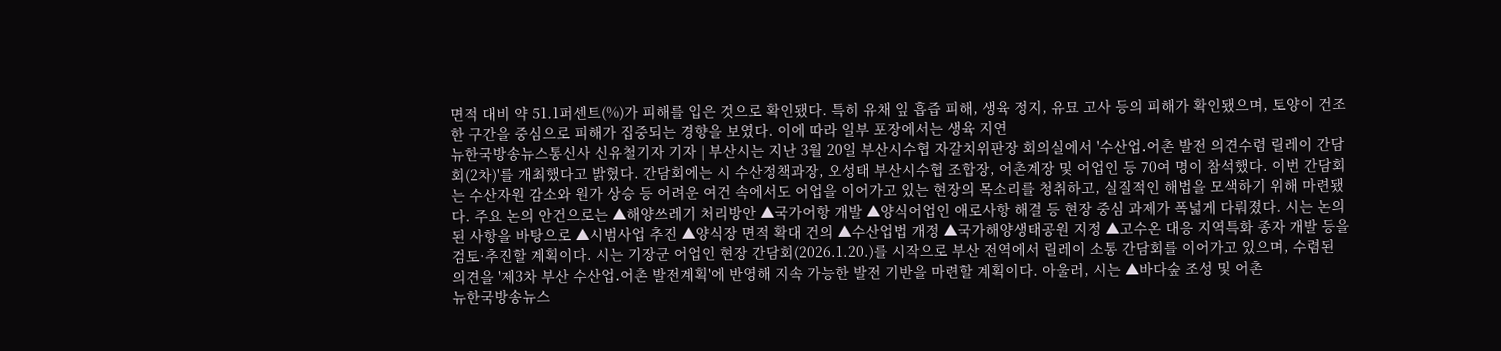면적 대비 약 51.1퍼센트(%)가 피해를 입은 것으로 확인됐다. 특히 유채 잎 흡즙 피해, 생육 정지, 유묘 고사 등의 피해가 확인됐으며, 토양이 건조한 구간을 중심으로 피해가 집중되는 경향을 보였다. 이에 따라 일부 포장에서는 생육 지연
뉴한국방송뉴스통신사 신유철기자 기자 | 부산시는 지난 3월 20일 부산시수협 자갈치위판장 회의실에서 '수산업․어촌 발전 의견수렴 릴레이 간담회(2차)'를 개최했다고 밝혔다. 간담회에는 시 수산정책과장, 오성태 부산시수협 조합장, 어촌계장 및 어업인 등 70여 명이 참석했다. 이번 간담회는 수산자원 감소와 원가 상승 등 어려운 여건 속에서도 어업을 이어가고 있는 현장의 목소리를 청취하고, 실질적인 해법을 모색하기 위해 마련됐다. 주요 논의 안건으로는 ▲해양쓰레기 처리방안 ▲국가어항 개발 ▲양식어업인 애로사항 해결 등 현장 중심 과제가 폭넓게 다뤄졌다. 시는 논의된 사항을 바탕으로 ▲시범사업 추진 ▲양식장 면적 확대 건의 ▲수산업법 개정 ▲국가해양생태공원 지정 ▲고수온 대응 지역특화 종자 개발 등을 검토·추진할 계획이다. 시는 기장군 어업인 현장 간담회(2026.1.20.)를 시작으로 부산 전역에서 릴레이 소통 간담회를 이어가고 있으며, 수렴된 의견을 '제3차 부산 수산업․어촌 발전계획'에 반영해 지속 가능한 발전 기반을 마련할 계획이다. 아울러, 시는 ▲바다숲 조성 및 어촌
뉴한국방송뉴스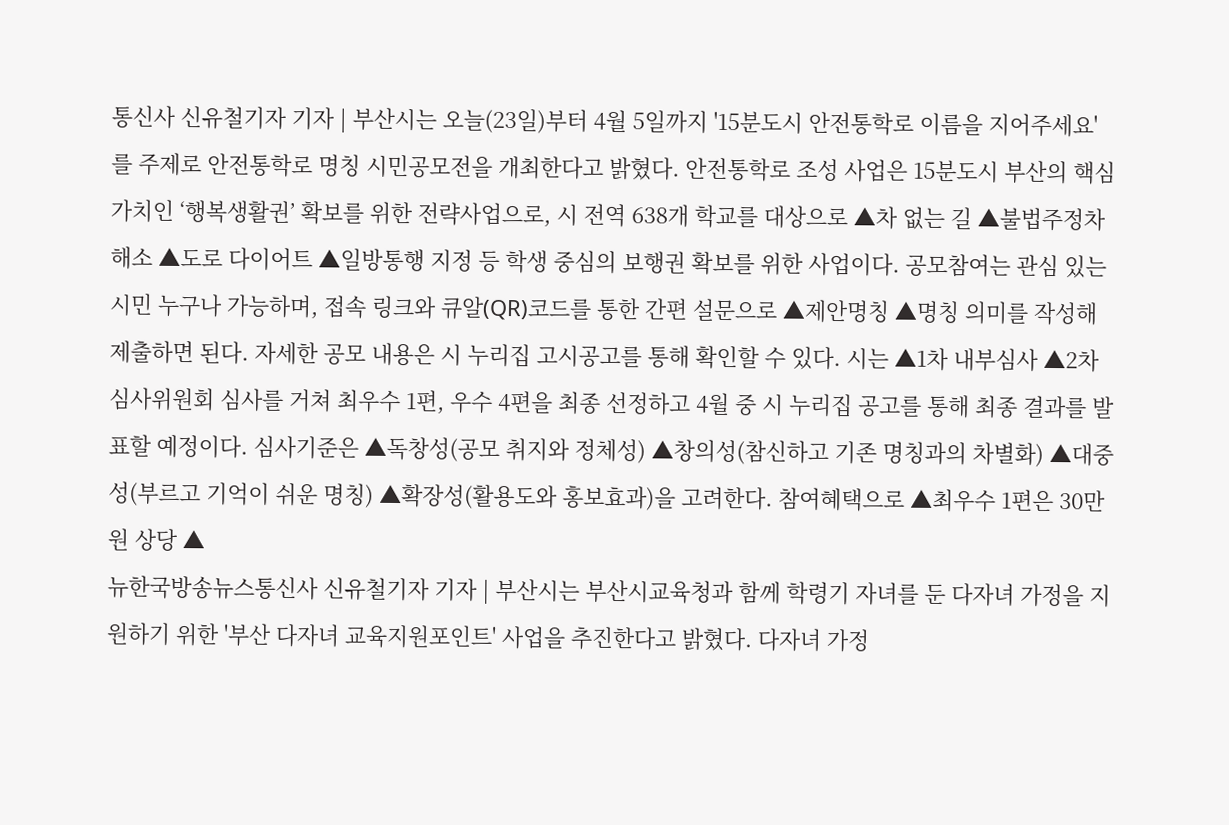통신사 신유철기자 기자 | 부산시는 오늘(23일)부터 4월 5일까지 '15분도시 안전통학로 이름을 지어주세요'를 주제로 안전통학로 명칭 시민공모전을 개최한다고 밝혔다. 안전통학로 조성 사업은 15분도시 부산의 핵심가치인 ‘행복생활권’ 확보를 위한 전략사업으로, 시 전역 638개 학교를 대상으로 ▲차 없는 길 ▲불법주정차 해소 ▲도로 다이어트 ▲일방통행 지정 등 학생 중심의 보행권 확보를 위한 사업이다. 공모참여는 관심 있는 시민 누구나 가능하며, 접속 링크와 큐알(QR)코드를 통한 간편 설문으로 ▲제안명칭 ▲명칭 의미를 작성해 제출하면 된다. 자세한 공모 내용은 시 누리집 고시공고를 통해 확인할 수 있다. 시는 ▲1차 내부심사 ▲2차 심사위원회 심사를 거쳐 최우수 1편, 우수 4편을 최종 선정하고 4월 중 시 누리집 공고를 통해 최종 결과를 발표할 예정이다. 심사기준은 ▲독창성(공모 취지와 정체성) ▲창의성(참신하고 기존 명칭과의 차별화) ▲대중성(부르고 기억이 쉬운 명칭) ▲확장성(활용도와 홍보효과)을 고려한다. 참여혜택으로 ▲최우수 1편은 30만 원 상당 ▲
뉴한국방송뉴스통신사 신유철기자 기자 | 부산시는 부산시교육청과 함께 학령기 자녀를 둔 다자녀 가정을 지원하기 위한 '부산 다자녀 교육지원포인트' 사업을 추진한다고 밝혔다. 다자녀 가정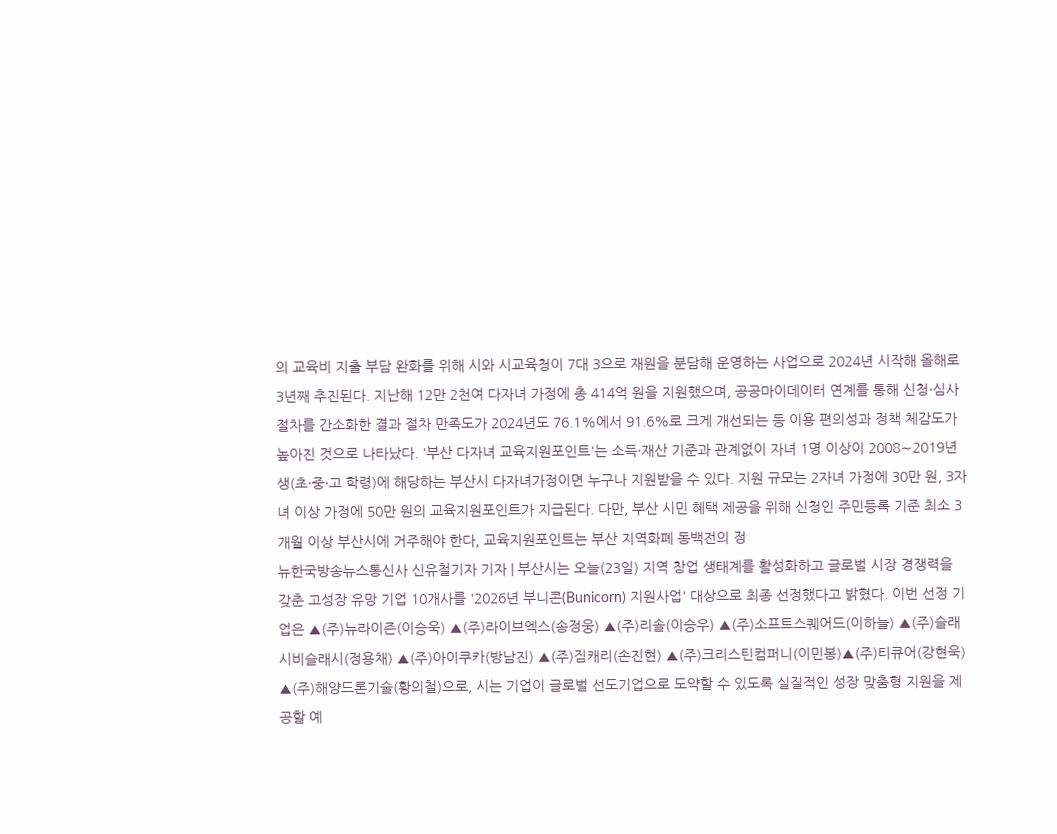의 교육비 지출 부담 완화를 위해 시와 시교육청이 7대 3으로 재원을 분담해 운영하는 사업으로 2024년 시작해 올해로 3년째 추진된다. 지난해 12만 2천여 다자녀 가정에 총 414억 원을 지원했으며, 공공마이데이터 연계를 통해 신청·심사 절차를 간소화한 결과 절차 만족도가 2024년도 76.1%에서 91.6%로 크게 개선되는 등 이용 편의성과 정책 체감도가 높아진 것으로 나타났다. '부산 다자녀 교육지원포인트'는 소득·재산 기준과 관계없이 자녀 1명 이상이 2008∼2019년생(초·중·고 학령)에 해당하는 부산시 다자녀가정이면 누구나 지원받을 수 있다. 지원 규모는 2자녀 가정에 30만 원, 3자녀 이상 가정에 50만 원의 교육지원포인트가 지급된다. 다만, 부산 시민 혜택 제공을 위해 신청인 주민등록 기준 최소 3개월 이상 부산시에 거주해야 한다, 교육지원포인트는 부산 지역화폐 동백전의 정
뉴한국방송뉴스통신사 신유철기자 기자 | 부산시는 오늘(23일) 지역 창업 생태계를 활성화하고 글로벌 시장 경쟁력을 갖춘 고성장 유망 기업 10개사를 '2026년 부니콘(Bunicorn) 지원사업' 대상으로 최종 선정했다고 밝혔다. 이번 선정 기업은 ▲(주)뉴라이즌(이승욱) ▲(주)라이브엑스(송정웅) ▲(주)리솔(이승우) ▲(주)소프트스퀘어드(이하늘) ▲(주)슬래시비슬래시(정용채) ▲(주)아이쿠카(방남진) ▲(주)짐캐리(손진현) ▲(주)크리스틴컴퍼니(이민봉)▲(주)티큐어(강현욱) ▲(주)해양드론기술(황의철)으로, 시는 기업이 글로벌 선도기업으로 도약할 수 있도록 실질적인 성장 맞춤형 지원을 제공할 예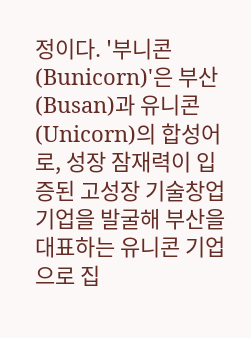정이다. '부니콘(Bunicorn)'은 부산(Busan)과 유니콘(Unicorn)의 합성어로, 성장 잠재력이 입증된 고성장 기술창업 기업을 발굴해 부산을 대표하는 유니콘 기업으로 집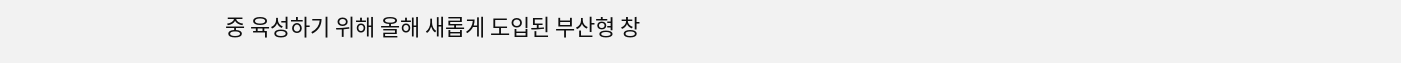중 육성하기 위해 올해 새롭게 도입된 부산형 창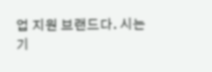업 지원 브랜드다. 시는 기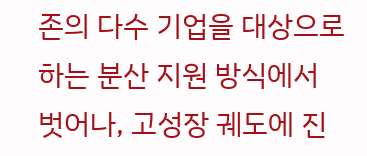존의 다수 기업을 대상으로 하는 분산 지원 방식에서 벗어나, 고성장 궤도에 진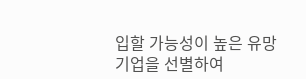입할 가능성이 높은 유망 기업을 선별하여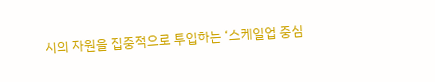시의 자원을 집중적으로 투입하는 ‘스케일업 중심